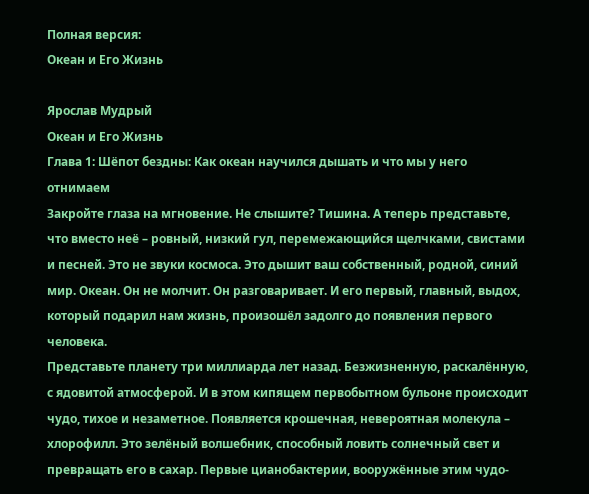Полная версия:
Океан и Его Жизнь

Ярослав Мудрый
Океан и Его Жизнь
Глава 1: Шёпот бездны: Как океан научился дышать и что мы у него отнимаем
Закройте глаза на мгновение. Не слышите? Тишина. А теперь представьте, что вместо неё – ровный, низкий гул, перемежающийся щелчками, свистами и песней. Это не звуки космоса. Это дышит ваш собственный, родной, синий мир. Океан. Он не молчит. Он разговаривает. И его первый, главный, выдох, который подарил нам жизнь, произошёл задолго до появления первого человека.
Представьте планету три миллиарда лет назад. Безжизненную, раскалённую, с ядовитой атмосферой. И в этом кипящем первобытном бульоне происходит чудо, тихое и незаметное. Появляется крошечная, невероятная молекула – хлорофилл. Это зелёный волшебник, способный ловить солнечный свет и превращать его в сахар. Первые цианобактерии, вооружённые этим чудо-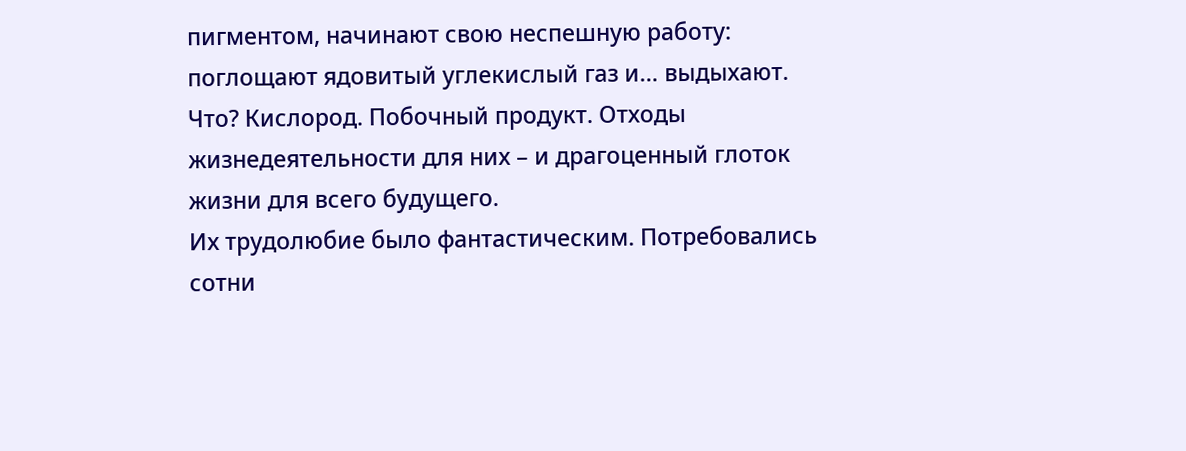пигментом, начинают свою неспешную работу: поглощают ядовитый углекислый газ и… выдыхают. Что? Кислород. Побочный продукт. Отходы жизнедеятельности для них – и драгоценный глоток жизни для всего будущего.
Их трудолюбие было фантастическим. Потребовались сотни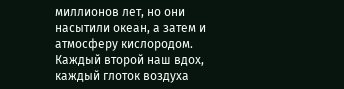миллионов лет, но они насытили океан, а затем и атмосферу кислородом. Каждый второй наш вдох, каждый глоток воздуха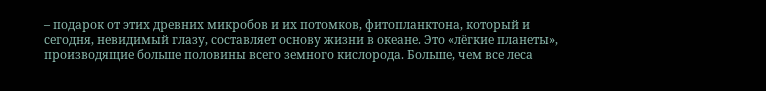– подарок от этих древних микробов и их потомков, фитопланктона, который и сегодня, невидимый глазу, составляет основу жизни в океане. Это «лёгкие планеты», производящие больше половины всего земного кислорода. Больше, чем все леса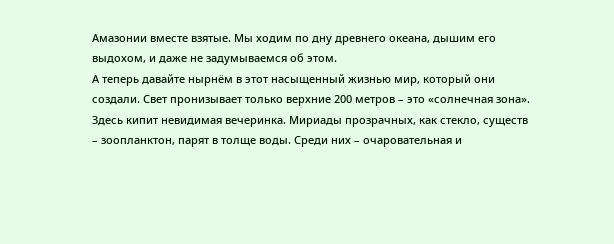Амазонии вместе взятые. Мы ходим по дну древнего океана, дышим его выдохом, и даже не задумываемся об этом.
А теперь давайте нырнём в этот насыщенный жизнью мир, который они создали. Свет пронизывает только верхние 200 метров – это «солнечная зона». Здесь кипит невидимая вечеринка. Мириады прозрачных, как стекло, существ – зоопланктон, парят в толще воды. Среди них – очаровательная и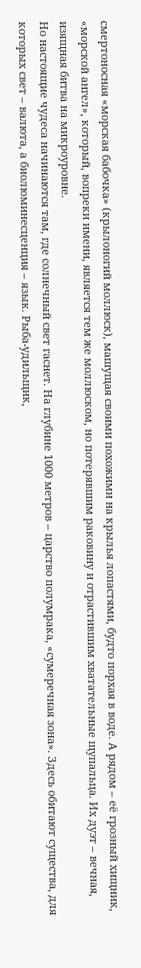смертоносная «морская бабочка» (крылоногий моллюск), машущая своими похожими на крылья лопастями, будто порхая в воде. А рядом – её грозный хищник, «морской ангел», который, вопреки имени, является тем же моллюском, но потерявшим раковину и отрастившим хватательные щупальца. Их дуэт – вечная, изящная битва на микроуровне.
Но настоящие чудеса начинаются там, где солнечный свет гаснет. На глубине 1000 метров – царство полумрака, «сумеречная зона». Здесь обитают существа, для которых свет – валюта, а биолюминесценция – язык. Рыба-удильщик,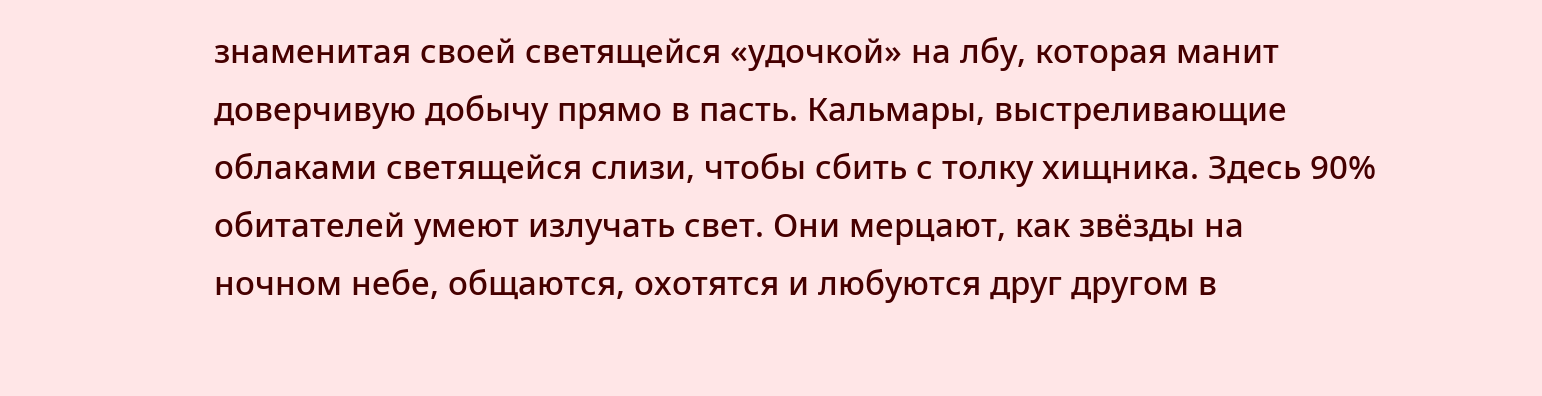знаменитая своей светящейся «удочкой» на лбу, которая манит доверчивую добычу прямо в пасть. Кальмары, выстреливающие облаками светящейся слизи, чтобы сбить с толку хищника. Здесь 90% обитателей умеют излучать свет. Они мерцают, как звёзды на ночном небе, общаются, охотятся и любуются друг другом в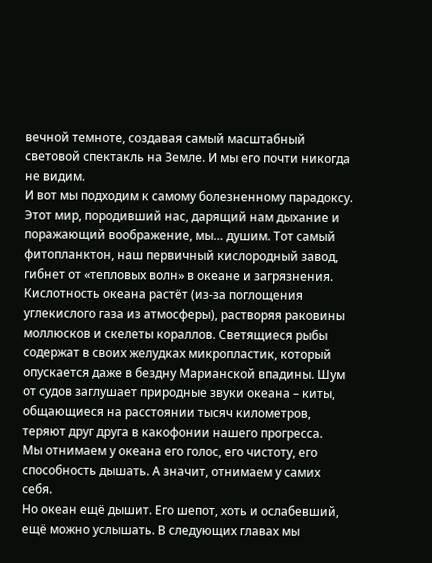вечной темноте, создавая самый масштабный световой спектакль на Земле. И мы его почти никогда не видим.
И вот мы подходим к самому болезненному парадоксу. Этот мир, породивший нас, дарящий нам дыхание и поражающий воображение, мы… душим. Тот самый фитопланктон, наш первичный кислородный завод, гибнет от «тепловых волн» в океане и загрязнения. Кислотность океана растёт (из-за поглощения углекислого газа из атмосферы), растворяя раковины моллюсков и скелеты кораллов. Светящиеся рыбы содержат в своих желудках микропластик, который опускается даже в бездну Марианской впадины. Шум от судов заглушает природные звуки океана – киты, общающиеся на расстоянии тысяч километров, теряют друг друга в какофонии нашего прогресса.
Мы отнимаем у океана его голос, его чистоту, его способность дышать. А значит, отнимаем у самих себя.
Но океан ещё дышит. Его шепот, хоть и ослабевший, ещё можно услышать. В следующих главах мы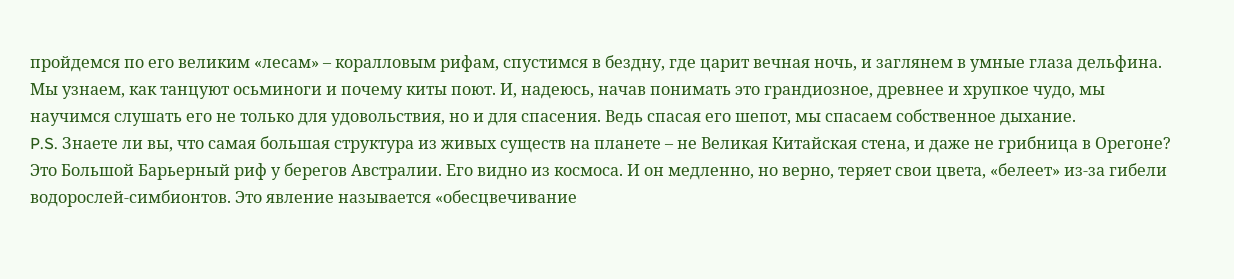пройдемся по его великим «лесам» – коралловым рифам, спустимся в бездну, где царит вечная ночь, и заглянем в умные глаза дельфина. Мы узнаем, как танцуют осьминоги и почему киты поют. И, надеюсь, начав понимать это грандиозное, древнее и хрупкое чудо, мы научимся слушать его не только для удовольствия, но и для спасения. Ведь спасая его шепот, мы спасаем собственное дыхание.
P.S. Знаете ли вы, что самая большая структура из живых существ на планете – не Великая Китайская стена, и даже не грибница в Орегоне? Это Большой Барьерный риф у берегов Австралии. Его видно из космоса. И он медленно, но верно, теряет свои цвета, «белеет» из-за гибели водорослей-симбионтов. Это явление называется «обесцвечивание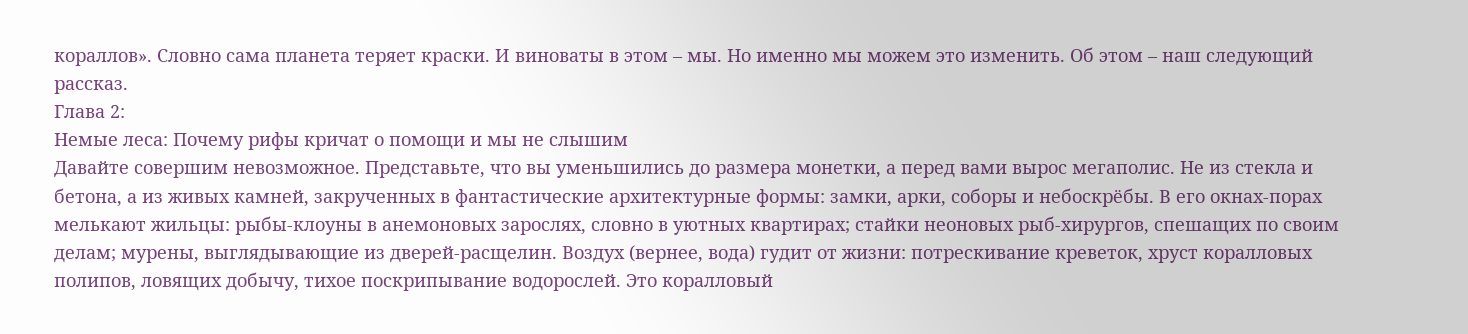кораллов». Словно сама планета теряет краски. И виноваты в этом – мы. Но именно мы можем это изменить. Об этом – наш следующий рассказ.
Глава 2:
Немые леса: Почему рифы кричат о помощи и мы не слышим
Давайте совершим невозможное. Представьте, что вы уменьшились до размера монетки, а перед вами вырос мегаполис. Не из стекла и бетона, а из живых камней, закрученных в фантастические архитектурные формы: замки, арки, соборы и небоскрёбы. В его окнах-порах мелькают жильцы: рыбы-клоуны в анемоновых зарослях, словно в уютных квартирах; стайки неоновых рыб-хирургов, спешащих по своим делам; мурены, выглядывающие из дверей-расщелин. Воздух (вернее, вода) гудит от жизни: потрескивание креветок, хруст коралловых полипов, ловящих добычу, тихое поскрипывание водорослей. Это коралловый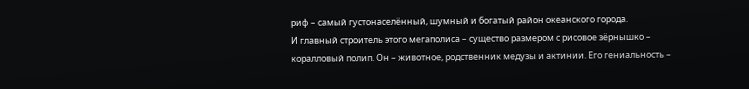риф – самый густонаселённый, шумный и богатый район океанского города.
И главный строитель этого мегаполиса – существо размером с рисовое зёрнышко – коралловый полип. Он – животное, родственник медузы и актинии. Его гениальность –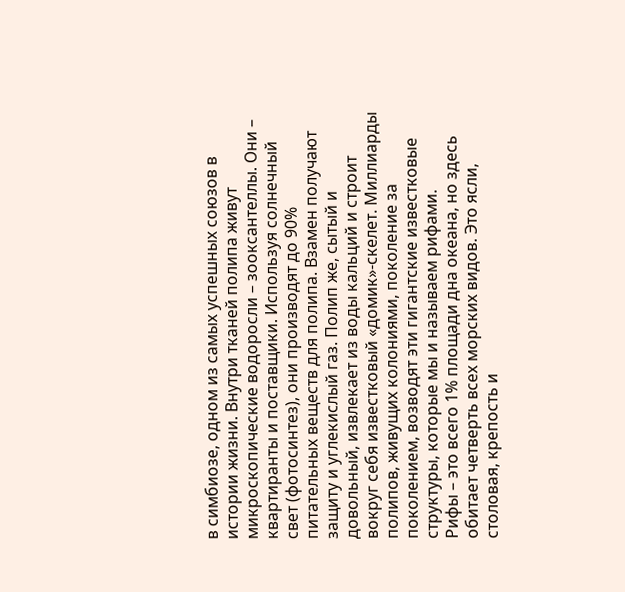в симбиозе, одном из самых успешных союзов в истории жизни. Внутри тканей полипа живут микроскопические водоросли – зооксантеллы. Они – квартиранты и поставщики. Используя солнечный свет (фотосинтез), они производят до 90% питательных веществ для полипа. Взамен получают защиту и углекислый газ. Полип же, сытый и довольный, извлекает из воды кальций и строит вокруг себя известковый «домик»-скелет. Миллиарды полипов, живущих колониями, поколение за поколением, возводят эти гигантские известковые структуры, которые мы и называем рифами.
Рифы – это всего 1% площади дна океана, но здесь обитает четверть всех морских видов. Это ясли, столовая, крепость и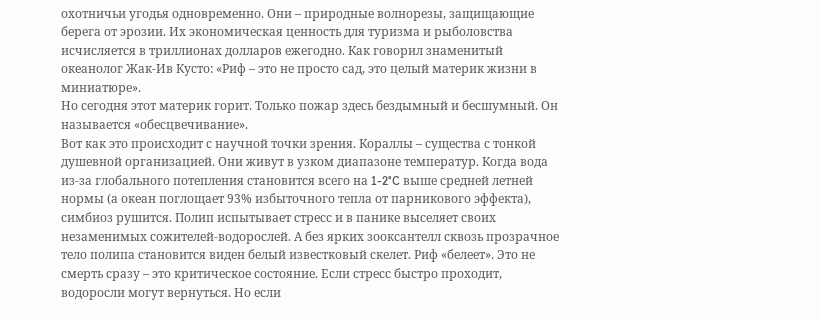охотничьи угодья одновременно. Они – природные волнорезы, защищающие берега от эрозии. Их экономическая ценность для туризма и рыболовства исчисляется в триллионах долларов ежегодно. Как говорил знаменитый океанолог Жак-Ив Кусто: «Риф – это не просто сад, это целый материк жизни в миниатюре».
Но сегодня этот материк горит. Только пожар здесь бездымный и бесшумный. Он называется «обесцвечивание».
Вот как это происходит с научной точки зрения. Кораллы – существа с тонкой душевной организацией. Они живут в узком диапазоне температур. Когда вода из-за глобального потепления становится всего на 1-2°C выше средней летней нормы (а океан поглощает 93% избыточного тепла от парникового эффекта), симбиоз рушится. Полип испытывает стресс и в панике выселяет своих незаменимых сожителей-водорослей. А без ярких зооксантелл сквозь прозрачное тело полипа становится виден белый известковый скелет. Риф «белеет». Это не смерть сразу – это критическое состояние. Если стресс быстро проходит, водоросли могут вернуться. Но если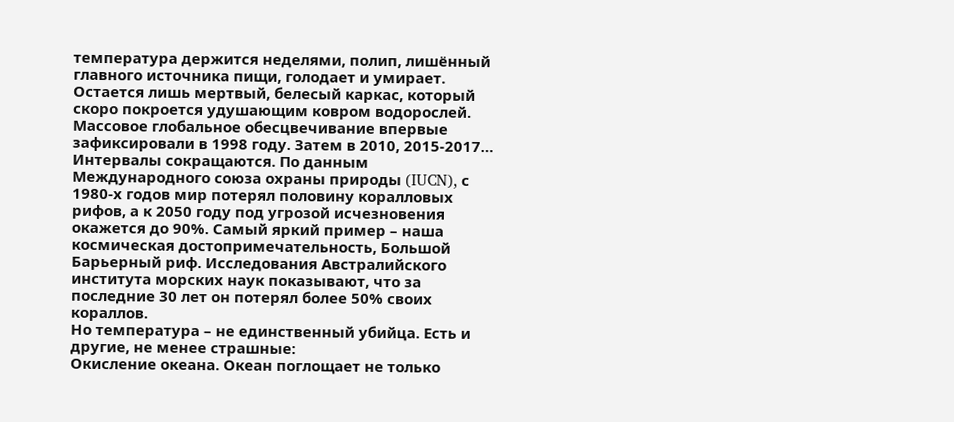температура держится неделями, полип, лишённый главного источника пищи, голодает и умирает. Остается лишь мертвый, белесый каркас, который скоро покроется удушающим ковром водорослей.
Массовое глобальное обесцвечивание впервые зафиксировали в 1998 году. Затем в 2010, 2015-2017… Интервалы сокращаются. По данным Международного союза охраны природы (IUCN), с 1980-х годов мир потерял половину коралловых рифов, а к 2050 году под угрозой исчезновения окажется до 90%. Самый яркий пример – наша космическая достопримечательность, Большой Барьерный риф. Исследования Австралийского института морских наук показывают, что за последние 30 лет он потерял более 50% своих кораллов.
Но температура – не единственный убийца. Есть и другие, не менее страшные:
Окисление океана. Океан поглощает не только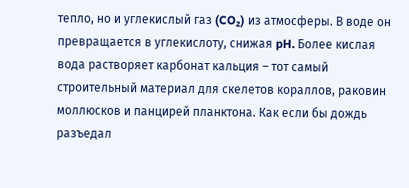тепло, но и углекислый газ (CO₂) из атмосферы. В воде он превращается в углекислоту, снижая pH. Более кислая вода растворяет карбонат кальция – тот самый строительный материал для скелетов кораллов, раковин моллюсков и панцирей планктона. Как если бы дождь разъедал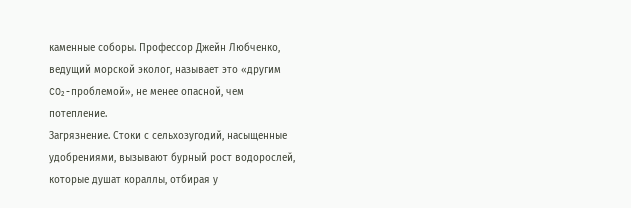каменные соборы. Профессор Джейн Любченко, ведущий морской эколог, называет это «другим CO₂-проблемой», не менее опасной, чем потепление.
Загрязнение. Стоки с сельхозугодий, насыщенные удобрениями, вызывают бурный рост водорослей, которые душат кораллы, отбирая у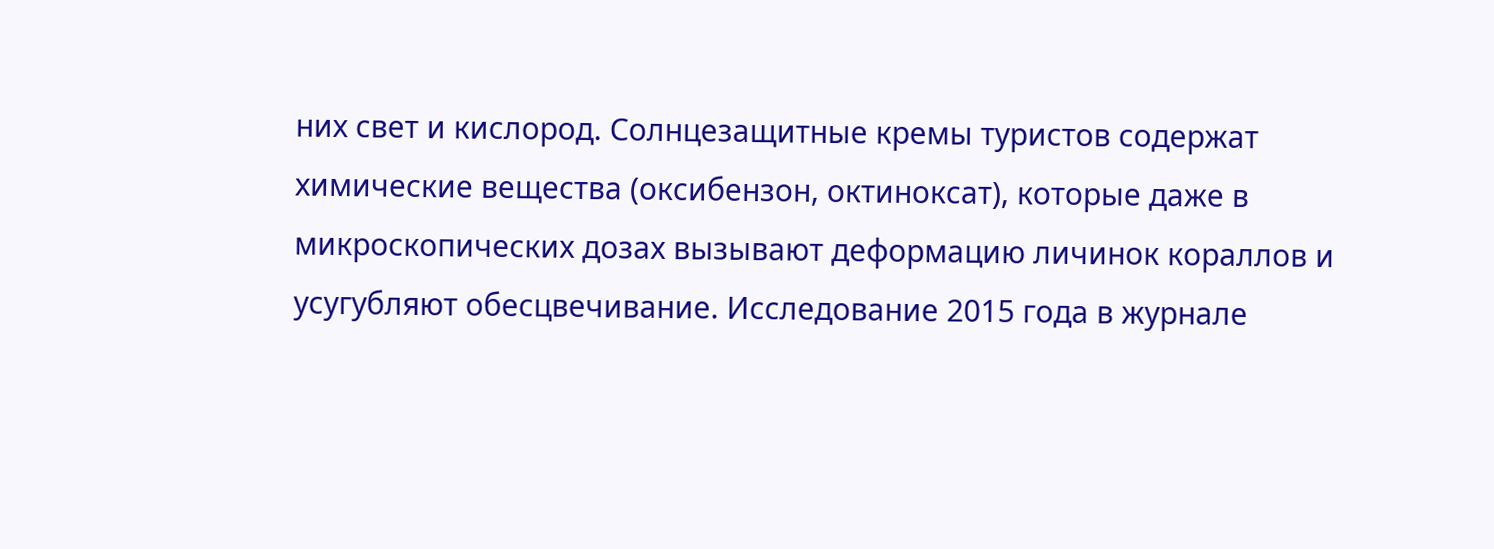них свет и кислород. Солнцезащитные кремы туристов содержат химические вещества (оксибензон, октиноксат), которые даже в микроскопических дозах вызывают деформацию личинок кораллов и усугубляют обесцвечивание. Исследование 2015 года в журнале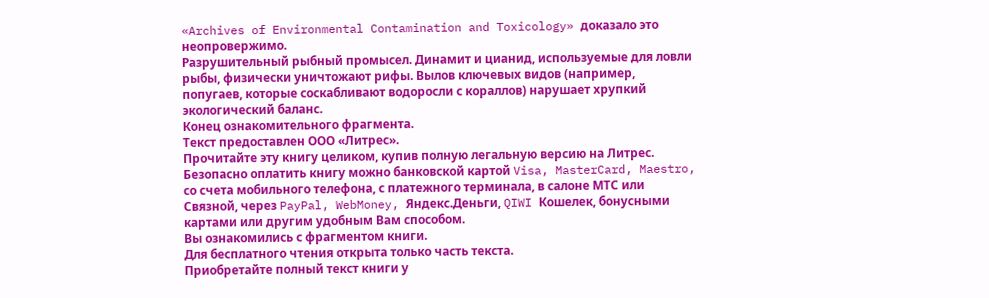«Archives of Environmental Contamination and Toxicology» доказало это неопровержимо.
Разрушительный рыбный промысел. Динамит и цианид, используемые для ловли рыбы, физически уничтожают рифы. Вылов ключевых видов (например, попугаев, которые соскабливают водоросли с кораллов) нарушает хрупкий экологический баланс.
Конец ознакомительного фрагмента.
Текст предоставлен ООО «Литрес».
Прочитайте эту книгу целиком, купив полную легальную версию на Литрес.
Безопасно оплатить книгу можно банковской картой Visa, MasterCard, Maestro, со счета мобильного телефона, с платежного терминала, в салоне МТС или Связной, через PayPal, WebMoney, Яндекс.Деньги, QIWI Кошелек, бонусными картами или другим удобным Вам способом.
Вы ознакомились с фрагментом книги.
Для бесплатного чтения открыта только часть текста.
Приобретайте полный текст книги у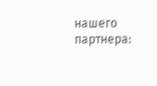нашего партнера: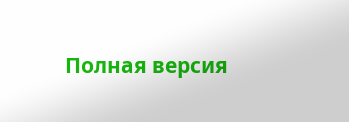Полная версия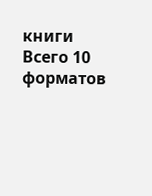книги
Всего 10 форматов